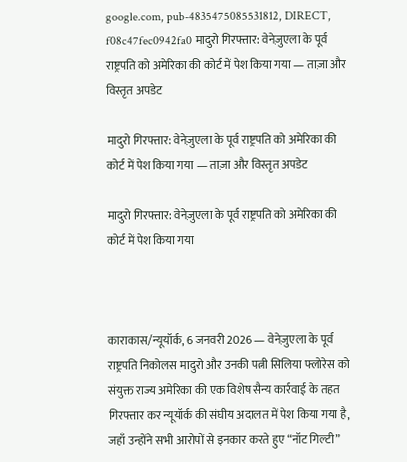google.com, pub-4835475085531812, DIRECT, f08c47fec0942fa0 मादुरो गिरफ्तार: वेनेज़ुएला के पूर्व राष्ट्रपति को अमेरिका की कोर्ट में पेश किया गया — ताज़ा और विस्तृत अपडेट

मादुरो गिरफ्तार: वेनेज़ुएला के पूर्व राष्ट्रपति को अमेरिका की कोर्ट में पेश किया गया — ताज़ा और विस्तृत अपडेट

मादुरो गिरफ्तार: वेनेज़ुएला के पूर्व राष्ट्रपति को अमेरिका की कोर्ट में पेश किया गया



काराकास/न्यूयॉर्क, 6 जनवरी 2026 — वेनेज़ुएला के पूर्व राष्ट्रपति निकोलस मादुरो और उनकी पत्नी सिलिया फ्लोरेस को संयुक्त राज्य अमेरिका की एक विशेष सैन्य कार्रवाई के तहत गिरफ्तार कर न्यूयॉर्क की संघीय अदालत में पेश किया गया है, जहाँ उन्होंने सभी आरोपों से इनकार करते हुए “नॉट गिल्टी”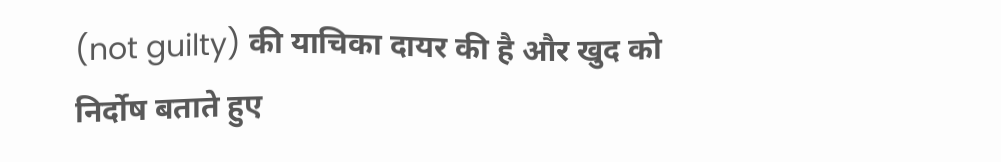(not guilty) की याचिका दायर की है और खुद को निर्दोष बताते हुए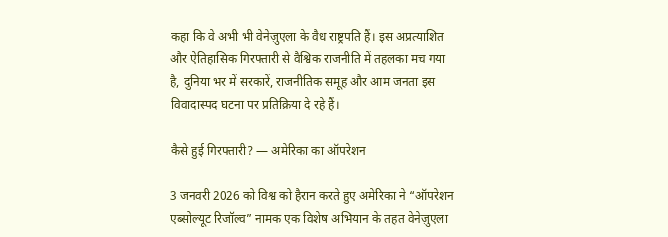कहा कि वे अभी भी वेनेज़ुएला के वैध राष्ट्रपति हैं। इस अप्रत्याशित और ऐतिहासिक गिरफ्तारी से वैश्विक राजनीति में तहलका मच गया है, दुनिया भर में सरकारें, राजनीतिक समूह और आम जनता इस विवादास्पद घटना पर प्रतिक्रिया दे रहे हैं।

कैसे हुई गिरफ्तारी? — अमेरिका का ऑपरेशन

3 जनवरी 2026 को विश्व को हैरान करते हुए अमेरिका ने “ऑपरेशन एब्सोल्यूट रिजॉल्व” नामक एक विशेष अभियान के तहत वेनेज़ुएला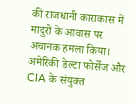की राजधानी काराकास में मादुरो के आवास पर अचानक हमला किया। अमेरिकी डेल्टा फोर्सेज और CIA के संयुक्त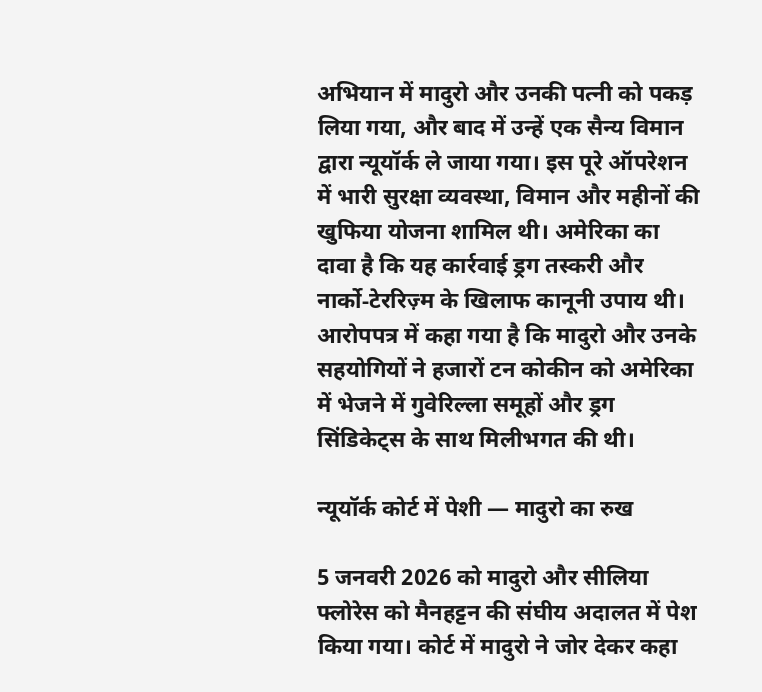अभियान में मादुरो और उनकी पत्नी को पकड़ लिया गया, और बाद में उन्हें एक सैन्य विमान द्वारा न्यूयॉर्क ले जाया गया। इस पूरे ऑपरेशन में भारी सुरक्षा व्यवस्था, विमान और महीनों की खुफिया योजना शामिल थी। अमेरिका का दावा है कि यह कार्रवाई ड्रग तस्करी और नार्को‑टेररिज़्म के खिलाफ कानूनी उपाय थी। आरोपपत्र में कहा गया है कि मादुरो और उनके सहयोगियों ने हजारों टन कोकीन को अमेरिका में भेजने में गुवेरिल्ला समूहों और ड्रग सिंडिकेट्स के साथ मिलीभगत की थी।

न्यूयॉर्क कोर्ट में पेशी — मादुरो का रुख

5 जनवरी 2026 को मादुरो और सीलिया फ्लोरेस को मैनहट्टन की संघीय अदालत में पेश किया गया। कोर्ट में मादुरो ने जोर देकर कहा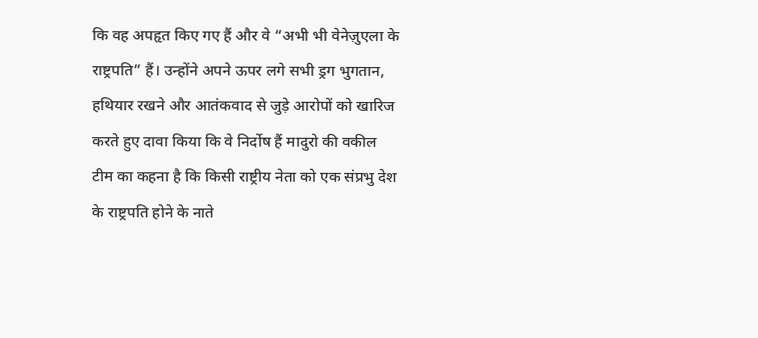कि वह अपहृत किए गए हैं और वे “अभी भी वेनेज़ुएला के राष्ट्रपति” हैं। उन्होंने अपने ऊपर लगे सभी ड्रग भुगतान, हथियार रखने और आतंकवाद से जुड़े आरोपों को खारिज करते हुए दावा किया कि वे निर्दोष हैं मादुरो की वकील टीम का कहना है कि किसी राष्ट्रीय नेता को एक संप्रभु देश के राष्ट्रपति होने के नाते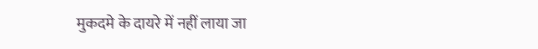मुकदमे के दायरे में नहीं लाया जा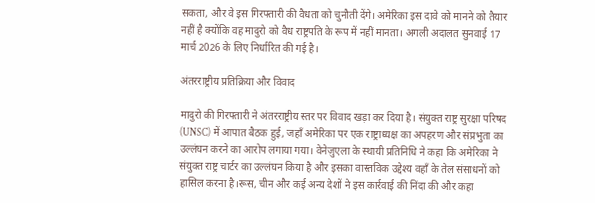सकता, और वे इस गिरफ्तारी की वैधता को चुनौती देंगे। अमेरिका इस दावे को मानने को तैयार नहीं है क्योंकि वह मादुरो को वैध राष्ट्रपति के रूप में नहीं मानता। अगली अदालत सुनवाई 17 मार्च 2026 के लिए निर्धारित की गई है।

अंतरराष्ट्रीय प्रतिक्रिया और विवाद

मादुरो की गिरफ्तारी ने अंतरराष्ट्रीय स्तर पर विवाद खड़ा कर दिया है। संयुक्त राष्ट्र सुरक्षा परिषद (UNSC) में आपात बैठक हुई, जहाँ अमेरिका पर एक राष्ट्राध्यक्ष का अपहरण और संप्रभुता का उल्लंघन करने का आरोप लगाया गया। वेनेज़ुएला के स्थायी प्रतिनिधि ने कहा कि अमेरिका ने संयुक्त राष्ट्र चार्टर का उल्लंघन किया है और इसका वास्तविक उद्देश्य वहाँ के तेल संसाधनों को हासिल करना है।रूस, चीन और कई अन्य देशों ने इस कार्रवाई की निंदा की और कहा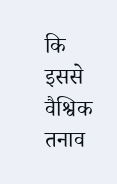कि इससे वैश्विक तनाव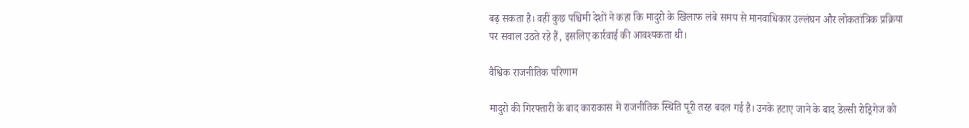बढ़ सकता है। वहीं कुछ पश्चिमी देशों ने कहा कि मादुरो के खिलाफ लंबे समय से मानवाधिकार उल्लंघन और लोकतांत्रिक प्रक्रिया पर सवाल उठते रहे हैं, इसलिए कार्रवाई की आवश्यकता थी।

वैश्विक राजनीतिक परिणाम

मादुरो की गिरफ्तारी के बाद काराकास में राजनीतिक स्थिति पूरी तरह बदल गई है। उनके हटाए जाने के बाद डेल्सी रोड्रिगेज को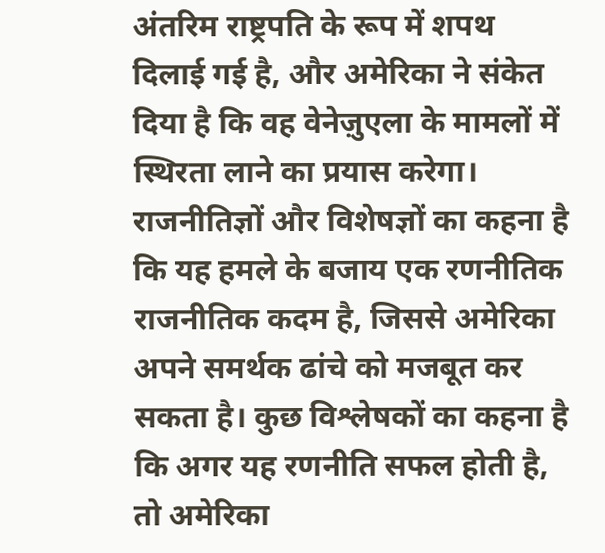अंतरिम राष्ट्रपति के रूप में शपथ दिलाई गई है, और अमेरिका ने संकेत दिया है कि वह वेनेज़ुएला के मामलों में स्थिरता लाने का प्रयास करेगा। राजनीतिज्ञों और विशेषज्ञों का कहना है कि यह हमले के बजाय एक रणनीतिक राजनीतिक कदम है, जिससे अमेरिका अपने समर्थक ढांचे को मजबूत कर सकता है। कुछ विश्लेषकों का कहना है कि अगर यह रणनीति सफल होती है, तो अमेरिका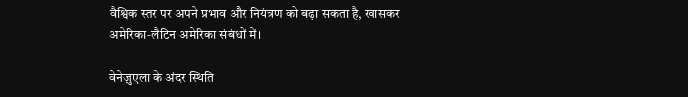वैश्विक स्तर पर अपने प्रभाव और नियंत्रण को बढ़ा सकता है, खासकर अमेरिका‑लैटिन अमेरिका संबंधों में।

वेनेज़ुएला के अंदर स्थिति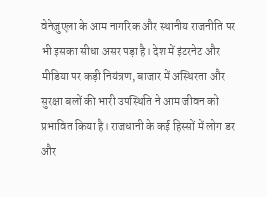वेनेज़ुएला के आम नागरिक और स्थानीय राजनीति पर भी इसका सीधा असर पड़ा है। देश में इंटरनेट और मीडिया पर कड़ी नियंत्रण, बाजार में अस्थिरता और सुरक्षा बलों की भारी उपस्थिति ने आम जीवन को प्रभावित किया है। राजधानी के कई हिस्सों में लोग डर और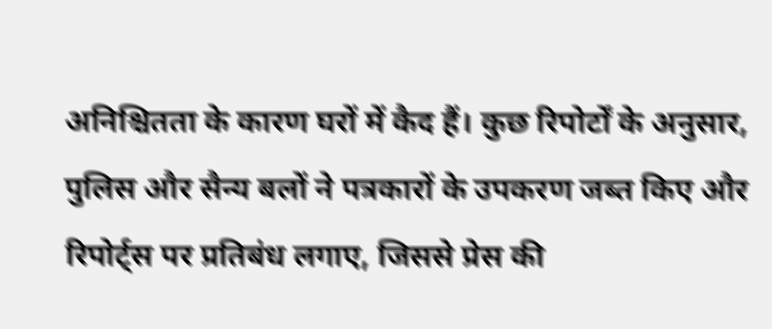अनिश्चितता के कारण घरों में कैद हैं। कुछ रिपोर्टों के अनुसार, पुलिस और सैन्य बलों ने पत्रकारों के उपकरण जब्त किए और रिपोर्ट्स पर प्रतिबंध लगाए, जिससे प्रेस की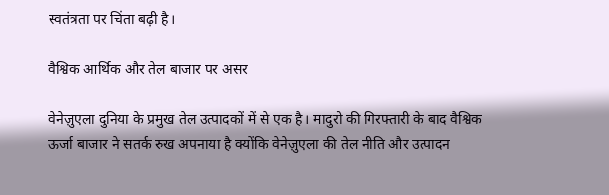स्वतंत्रता पर चिंता बढ़ी है।

वैश्विक आर्थिक और तेल बाजार पर असर

वेनेज़ुएला दुनिया के प्रमुख तेल उत्पादकों में से एक है। मादुरो की गिरफ्तारी के बाद वैश्विक ऊर्जा बाजार ने सतर्क रुख अपनाया है क्योंकि वेनेज़ुएला की तेल नीति और उत्पादन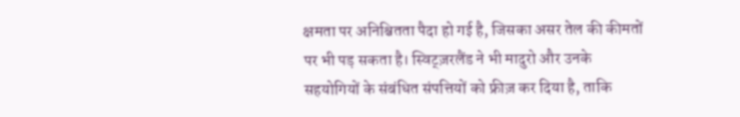क्षमता पर अनिश्चितता पैदा हो गई है, जिसका असर तेल की कीमतों पर भी पड़ सकता है। स्विट्ज़रलैंड ने भी मादुरो और उनके सहयोगियों के संबंधित संपत्तियों को फ्रीज़ कर दिया है, ताकि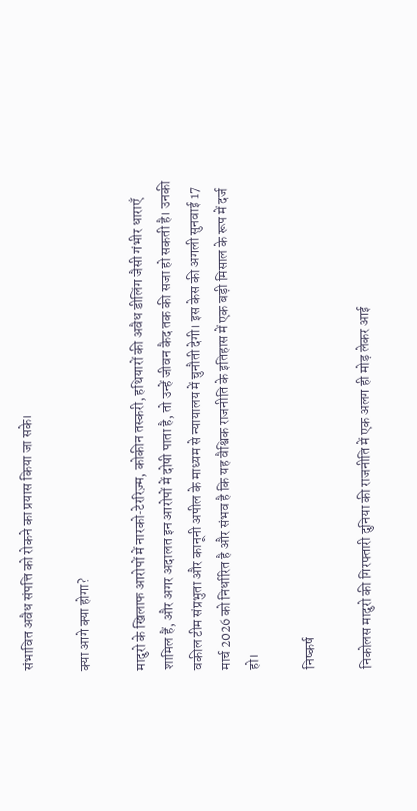संभावित अवैध संपत्ति को रोकने का प्रयास किया जा सके।

क्या आगे क्या होगा?

मादुरो के खिलाफ आरोपों में नारको‑टेररिज़्म, कोकीन तस्करी, हथियारों की अवैध डीलिंग जैसी गंभीर धाराएँ शामिल हैं, और अगर अदालत इन आरोपों में दोषी पाता है, तो उन्हें जीवन कैद तक की सजा हो सकती है। उनकी वकील टीम संप्रभुता और कानूनी अपील के माध्यम से न्यायालय में चुनौती देगी। इस केस की अगली सुनवाई 17 मार्च 2026 को निर्धारित है और संभव है कि यह वैश्विक राजनीति के इतिहास में एक बड़ी मिसाल के रूप में दर्ज हो।

निष्कर्ष

निकोलस मादुरो की गिरफ्तारी दुनिया की राजनीति में एक अलग ही मोड़ लेकर आई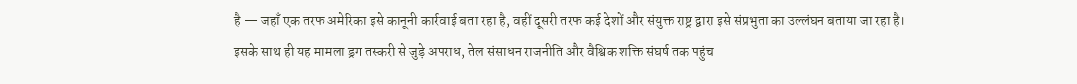है — जहाँ एक तरफ अमेरिका इसे कानूनी कार्रवाई बता रहा है, वहीं दूसरी तरफ कई देशों और संयुक्त राष्ट्र द्वारा इसे संप्रभुता का उल्लंघन बताया जा रहा है। इसके साथ ही यह मामला ड्रग तस्करी से जुड़े अपराध, तेल संसाधन राजनीति और वैश्विक शक्ति संघर्ष तक पहुंच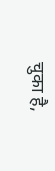चुका है,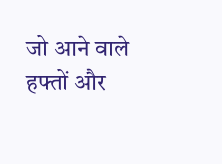जो आने वाले हफ्तों और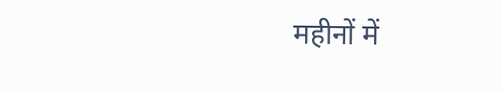महीनों में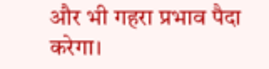और भी गहरा प्रभाव पैदा करेगा।